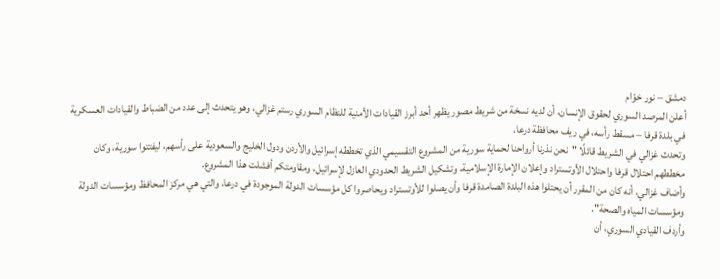دمشق – نور خوّام
أعلن المرصد السوري لحقوق الإنسان، أن لديه نسخة من شريط مصور يظهر أحد أبرز القيادات الأمنية للنظام السوري رستم غزالي، وهو يتحدث إلى عدد من الضباط والقيادات العسكرية في بلدة قرفا – مسقط رأسه، في ريف محافظة درعا.
وتحدث غزالي في الشريط قائلًا "نحن نذرنا أرواحنا لحماية سورية من المشروع التقسيمي الذي تخططه إسرائيل والأردن ودول الخليج والسعودية على رأسهم، ليفتتوا سورية، وكان مخططهم احتلال قرفا واحتلال الأوتستراد وإعلان الإمارة الإسلامية، وتشكيل الشريط الحدودي العازل لإسرائيل، ومقاومتكم أفشلت هذا المشروع.
وأضاف غزالي، أنه كان من المقرر أن يحتلوا هذه البلدة الصامدة قرفا وأن يصلوا للأوتستراد ويحاصروا كل مؤسسات الدولة الموجودة في درعا، والتي هي مركز المحافظ ومؤسسات الدولة ومؤسسات المياه والصحة".
وأردف القيادي السوري، أن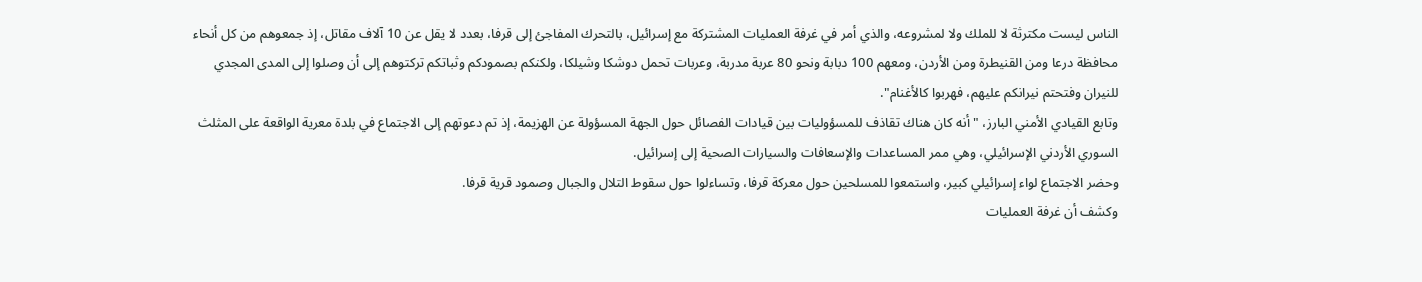الناس ليست مكترثة لا للملك ولا لمشروعه، والذي أمر في غرفة العمليات المشتركة مع إسرائيل، بالتحرك المفاجئ إلى قرفا، بعدد لا يقل عن 10 آلاف مقاتل، إذ جمعوهم من كل أنحاء محافظة درعا ومن القنيطرة ومن الأردن، ومعهم 100 دبابة ونحو 80 عربة مدربة، وعربات تحمل دوشكا وشيلكا، ولكنكم بصمودكم وثباتكم تركتوهم إلى أن وصلوا إلى المدى المجدي للنيران وفتحتم نيرانكم عليهم، فهربوا كالأغنام".
وتابع القيادي الأمني البارز، " أنه كان هناك تقاذف للمسؤوليات بين قيادات الفصائل حول الجهة المسؤولة عن الهزيمة، إذ تم دعوتهم إلى الاجتماع في بلدة معرية الواقعة على المثلث السوري الأردني الإسرائيلي، وهي ممر المساعدات والإسعافات والسيارات الصحية إلى إسرائيل.
وحضر الاجتماع لواء إسرائيلي كبير، واستمعوا للمسلحين حول معركة قرفا، وتساءلوا حول سقوط التلال والجبال وصمود قرية قرفا.
وكشف أن غرفة العمليات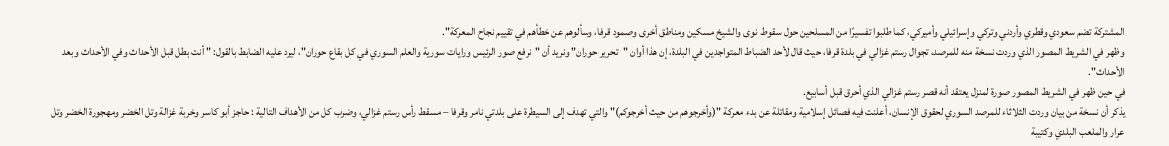المشتركة تضم سعودي وقطري وأردني وتركي وإسرائيلي وأميركي، كما طلبوا تفسيرًا من المسلحين حول سقوط نوى والشيخ مسكين ومناطق أخرى وصمود قرفا، وسألوهم عن خطأهم في تقييم نجاح المعركة".
وظهر في الشريط المصور الذي وردت نسخة منه للمرصد، تجوال رستم غزالي في بلدة قرفا، حيث قال لأحد الضباط المتواجدين في البلدة، إن هذا أوان "تحرير حوران" ونريد أن "نرفع صور الرئيس ورايات سورية والعلم السوري في كل بقاع حوران"، ليرد عليه الضابط بالقول: " أنت بطل قبل الأحداث وفي الأحداث وبعد الأحداث".
في حين ظهر في الشريط المصور صورة لمنزل يعتقد أنه قصر رستم غزالي الذي أحرق قبل أسابيع.
يذكر أن نسخة من بيان وردت الثلاثاء للمرصد السوري لحقوق الإنسان، أعلنت فيه فصائل إسلامية ومقاتلة عن بدء معركة "(وأخرجوهم من حيث أخرجوكم)" والتي تهدف إلى السيطرة على بلدتي نامر وقرفا – مسقط رأس رستم غزالي، وضرب كل من الأهداف التالية : حاجز أبو كاسر وخربة غزالة وتل الخضر ومهجورة الخضر وتل عرار والملعب البلدي وكتيبة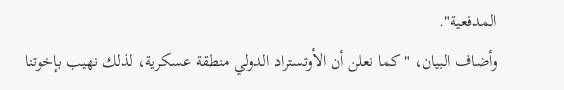المدفعية".
وأضاف البيان، " كما نعلن أن الأوتستراد الدولي منطقة عسكرية، لذلك نهيب بإخوتنا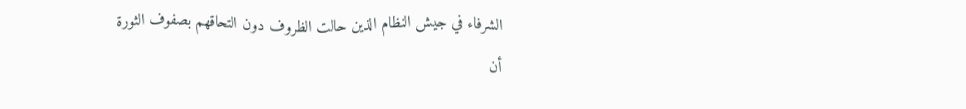الشرفاء في جيش النظام الذين حالت الظروف دون التحاقهم بصفوف الثورة أن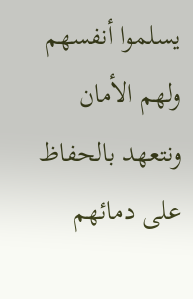يسلموا أنفسهم ولهم الأمان ونتعهد بالحفاظ على دمائهم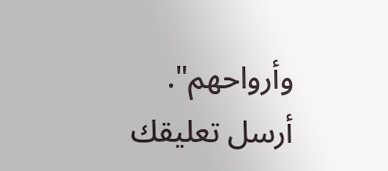وأرواحهم".
أرسل تعليقك